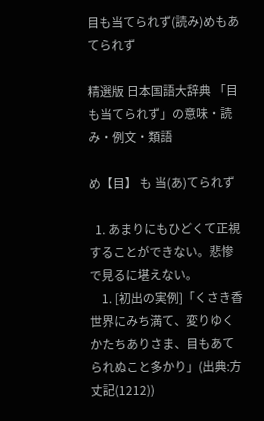目も当てられず(読み)めもあてられず

精選版 日本国語大辞典 「目も当てられず」の意味・読み・例文・類語

め【目】 も 当(あ)てられず

  1. あまりにもひどくて正視することができない。悲惨で見るに堪えない。
    1. [初出の実例]「くさき香世界にみち満て、変りゆくかたちありさま、目もあてられぬこと多かり」(出典:方丈記(1212))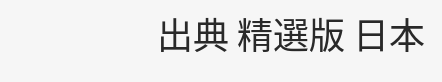出典 精選版 日本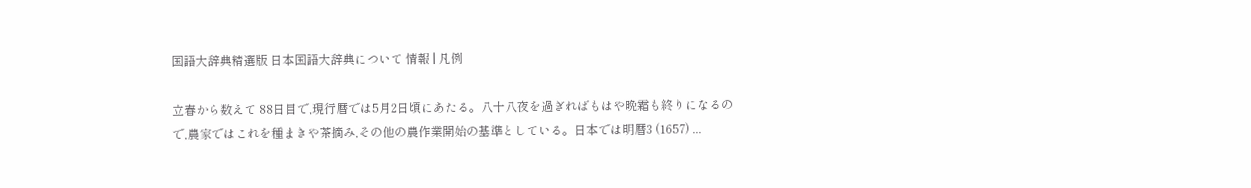国語大辞典精選版 日本国語大辞典について 情報 | 凡例

立春から数えて 88日目で,現行暦では5月2日頃にあたる。八十八夜を過ぎればもはや晩霜も終りになるので,農家ではこれを種まきや茶摘み,その他の農作業開始の基準としている。日本では明暦3 (1657) ...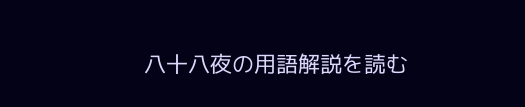八十八夜の用語解説を読む